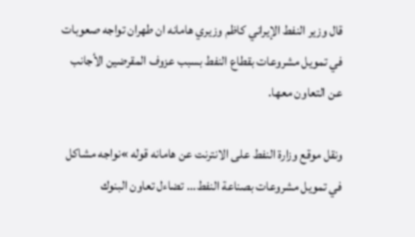قال وزير النفط الإيراني كاظم وزيري هامانه ان طهران تواجه صعوبات في تمويل مشروعات بقطاع النفط بسبب عزوف المقرضين الأجانب عن التعاون معها.

ونقل موقع وزارة النفط على الانترنت عن هامانه قوله »نواجه مشاكل في تمويل مشروعات بصناعة النفط... تضاءل تعاون البنوك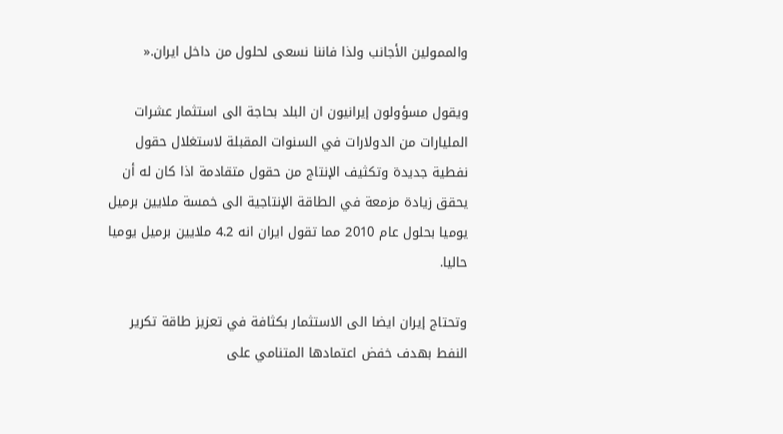والممولين الأجانب ولذا فاننا نسعى لحلول من داخل ايران.«

ويقول مسؤولون إيرانيون ان البلد بحاجة الى استثمار عشرات المليارات من الدولارات في السنوات المقبلة لاستغلال حقول نفطية جديدة وتكثيف الإنتاج من حقول متقادمة اذا كان له أن يحقق زيادة مزمعة في الطاقة الإنتاجية الى خمسة ملايين برميل يوميا بحلول عام 2010 مما تقول ايران انه 4.2 ملايين برميل يوميا حاليا.

وتحتاج إيران ايضا الى الاستثمار بكثافة في تعزيز طاقة تكرير النفط بهدف خفض اعتمادها المتنامي على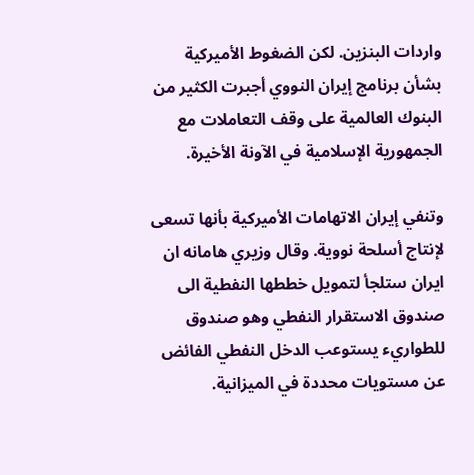واردات البنزين. لكن الضغوط الأميركية بشأن برنامج إيران النووي أجبرت الكثير من البنوك العالمية على وقف التعاملات مع الجمهورية الإسلامية في الآونة الأخيرة.

وتنفي إيران الاتهامات الأميركية بأنها تسعى لإنتاج أسلحة نووية. وقال وزيري هامانه ان ايران ستلجأ لتمويل خططها النفطية الى صندوق الاستقرار النفطي وهو صندوق للطواريء يستوعب الدخل النفطي الفائض عن مستويات محددة في الميزانية.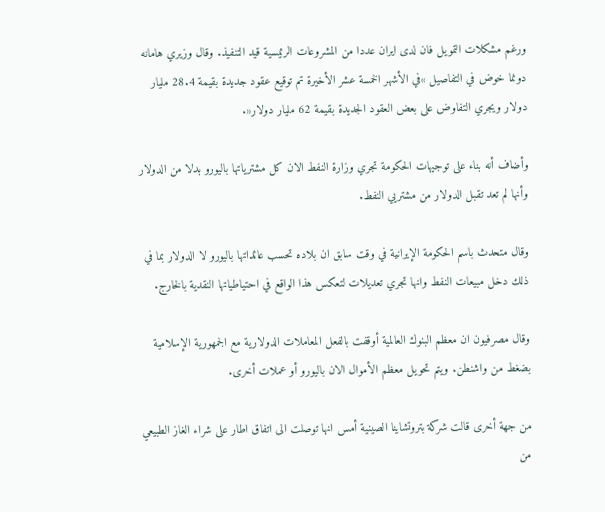ورغم مشكلات التمويل فان لدى ايران عددا من المشروعات الرئيسية قيد التنفيذ. وقال وزيري هامانه دونما خوض في التفاصيل »في الأشهر الخمسة عشر الأخيرة تم توقيع عقود جديدة بقيمة 28.4 مليار دولار ويجري التفاوض على بعض العقود الجديدة بقيمة 62 مليار دولار«.

وأضاف أنه بناء على توجيهات الحكومة تجري وزارة النفط الان كل مشترياتها باليورو بدلا من الدولار وأنها لم تعد تقبل الدولار من مشتريي النفط.

وقال متحدث باسم الحكومة الإيرانية في وقت سابق ان بلاده تحسب عائداتها باليورو لا الدولار بما في ذلك دخل مبيعات النفط وانها تجري تعديلات لتعكس هذا الواقع في احتياطياتها النقدية بالخارج.

وقال مصرفيون ان معظم البنوك العالمية أوقفت بالفعل المعاملات الدولارية مع الجمهورية الإسلامية بضغط من واشنطن. ويتم تحويل معظم الأموال الان باليورو أو عملات أخرى.

من جهة أخرى قالت شركة بتروتشاينا الصينية أمس انها توصلت الى اتفاق اطار على شراء الغاز الطبيعي من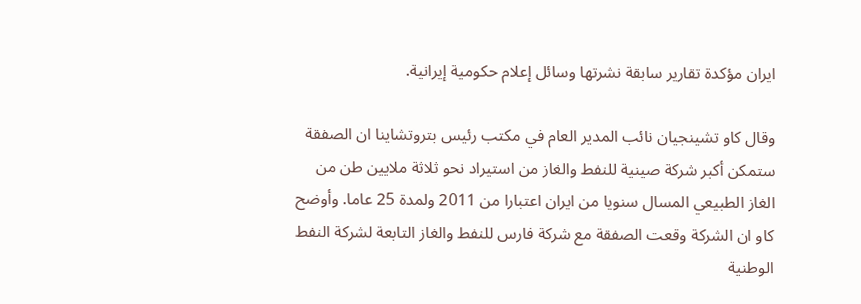ايران مؤكدة تقارير سابقة نشرتها وسائل إعلام حكومية إيرانية.

وقال كاو تشينجيان نائب المدير العام في مكتب رئيس بتروتشاينا ان الصفقة ستمكن أكبر شركة صينية للنفط والغاز من استيراد نحو ثلاثة ملايين طن من الغاز الطبيعي المسال سنويا من ايران اعتبارا من 2011 ولمدة 25 عاما. وأوضح كاو ان الشركة وقعت الصفقة مع شركة فارس للنفط والغاز التابعة لشركة النفط الوطنية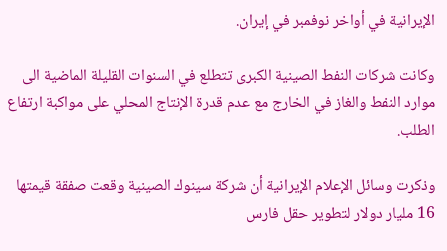الإيرانية في أواخر نوفمبر في إيران.

وكانت شركات النفط الصينية الكبرى تتطلع في السنوات القليلة الماضية الى موارد النفط والغاز في الخارج مع عدم قدرة الإنتاج المحلي على مواكبة ارتفاع الطلب.

وذكرت وسائل الإعلام الإيرانية أن شركة سينوك الصينية وقعت صفقة قيمتها 16 مليار دولار لتطوير حقل فارس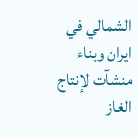الشمالي في ايران وبناء منشآت لإنتاج الغاز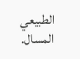الطبيعي المسال.